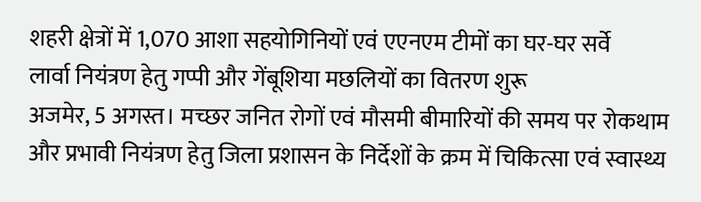शहरी क्षेत्रों में 1,070 आशा सहयोगिनियों एवं एएनएम टीमों का घर-घर सर्वे
लार्वा नियंत्रण हेतु गप्पी और गेंबूशिया मछलियों का वितरण शुरू
अजमेर, 5 अगस्त। मच्छर जनित रोगों एवं मौसमी बीमारियों की समय पर रोकथाम और प्रभावी नियंत्रण हेतु जिला प्रशासन के निर्देशों के क्रम में चिकित्सा एवं स्वास्थ्य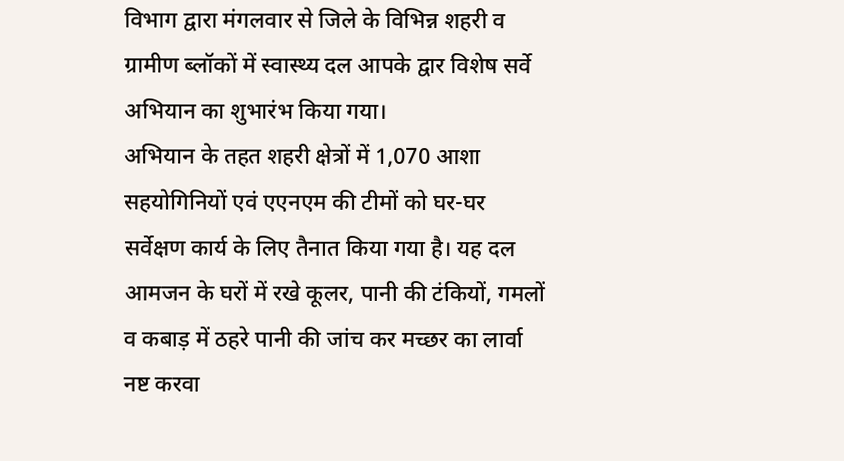विभाग द्वारा मंगलवार से जिले के विभिन्न शहरी व ग्रामीण ब्लॉकों में स्वास्थ्य दल आपके द्वार विशेष सर्वे अभियान का शुभारंभ किया गया।
अभियान के तहत शहरी क्षेत्रों में 1,070 आशा सहयोगिनियों एवं एएनएम की टीमों को घर-घर सर्वेक्षण कार्य के लिए तैनात किया गया है। यह दल आमजन के घरों में रखे कूलर, पानी की टंकियों, गमलों व कबाड़ में ठहरे पानी की जांच कर मच्छर का लार्वा नष्ट करवा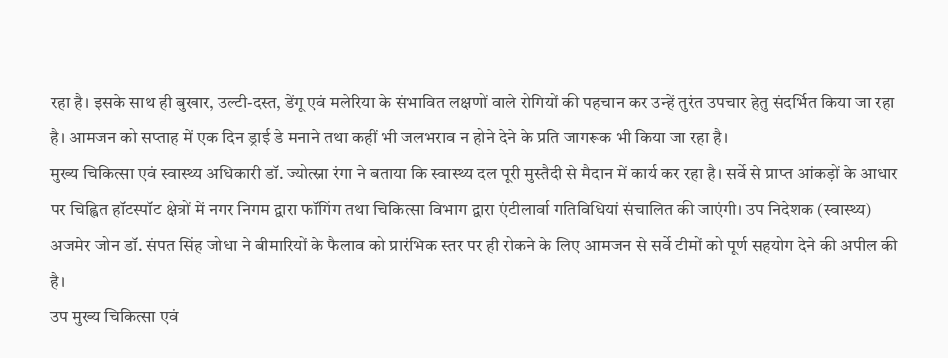रहा है। इसके साथ ही बुखार, उल्टी-दस्त, डेंगू एवं मलेरिया के संभावित लक्षणों वाले रोगियों की पहचान कर उन्हें तुरंत उपचार हेतु संदर्भित किया जा रहा है। आमजन को सप्ताह में एक दिन ड्राई डे मनाने तथा कहीं भी जलभराव न होने देने के प्रति जागरूक भी किया जा रहा है।
मुख्य चिकित्सा एवं स्वास्थ्य अधिकारी डॉ. ज्योत्स्ना रंगा ने बताया कि स्वास्थ्य दल पूरी मुस्तैदी से मैदान में कार्य कर रहा है। सर्वे से प्राप्त आंकड़ों के आधार पर चिह्वित हॉटस्पॉट क्षेत्रों में नगर निगम द्वारा फॉगिंग तथा चिकित्सा विभाग द्वारा एंटीलार्वा गतिविधियां संचालित की जाएंगी। उप निदेशक (स्वास्थ्य) अजमेर जोन डॉ. संपत सिंह जोधा ने बीमारियों के फैलाव को प्रारंभिक स्तर पर ही रोकने के लिए आमजन से सर्वे टीमों को पूर्ण सहयोग देने की अपील की है।
उप मुख्य चिकित्सा एवं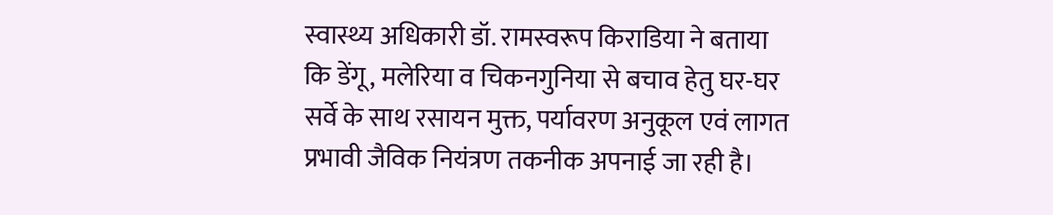स्वास्थ्य अधिकारी डॉ. रामस्वरूप किराडिया ने बताया कि डेंगू, मलेरिया व चिकनगुनिया से बचाव हेतु घर-घर सर्वे के साथ रसायन मुक्त, पर्यावरण अनुकूल एवं लागत प्रभावी जैविक नियंत्रण तकनीक अपनाई जा रही है।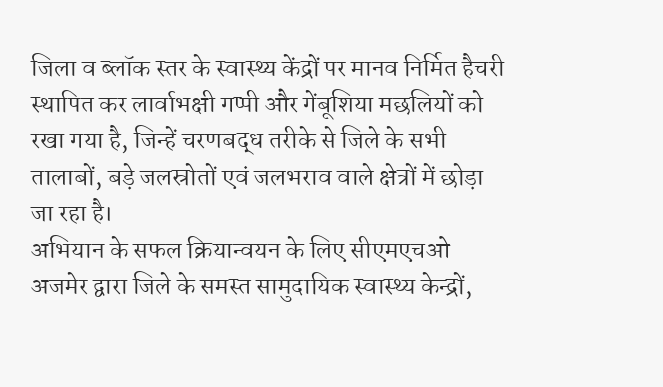जिला व ब्लॉक स्तर के स्वास्थ्य केंद्रों पर मानव निर्मित हैचरी स्थापित कर लार्वाभक्षी गप्पी और गेंबूशिया मछलियों को रखा गया है, जिन्हें चरणबद्ध तरीके से जिले के सभी तालाबों, बड़े जलस्रोतों एवं जलभराव वाले क्षेत्रों में छोड़ा जा रहा है।
अभियान के सफल क्रियान्वयन के लिए सीएमएचओ अजमेर द्वारा जिले के समस्त सामुदायिक स्वास्थ्य केन्द्रों,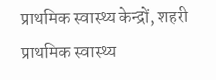प्राथमिक स्वास्थ्य केन्द्रों, शहरी प्राथमिक स्वास्थ्य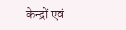केन्द्रों एवं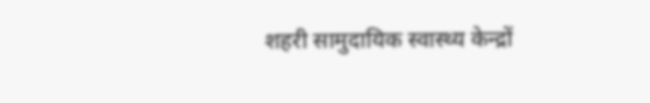शहरी सामुदायिक स्वास्थ्य केन्द्रों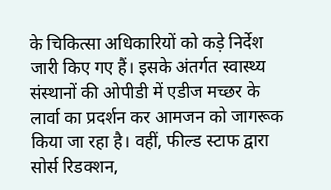के चिकित्सा अधिकारियों को कड़े निर्देश जारी किए गए हैं। इसके अंतर्गत स्वास्थ्य संस्थानों की ओपीडी में एडीज मच्छर के लार्वा का प्रदर्शन कर आमजन को जागरूक किया जा रहा है। वहीं, फील्ड स्टाफ द्वारा सोर्स रिडक्शन,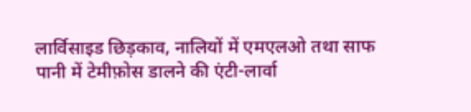लार्विसाइड छिड़काव, नालियों में एमएलओ तथा साफ पानी में टेमीफ़ोस डालने की एंटी-लार्वा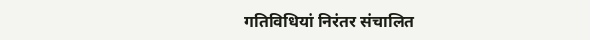गतिविधियां निरंतर संचालित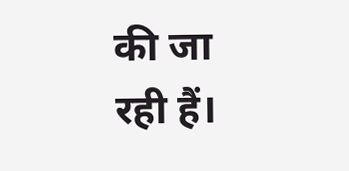की जा रही हैं।